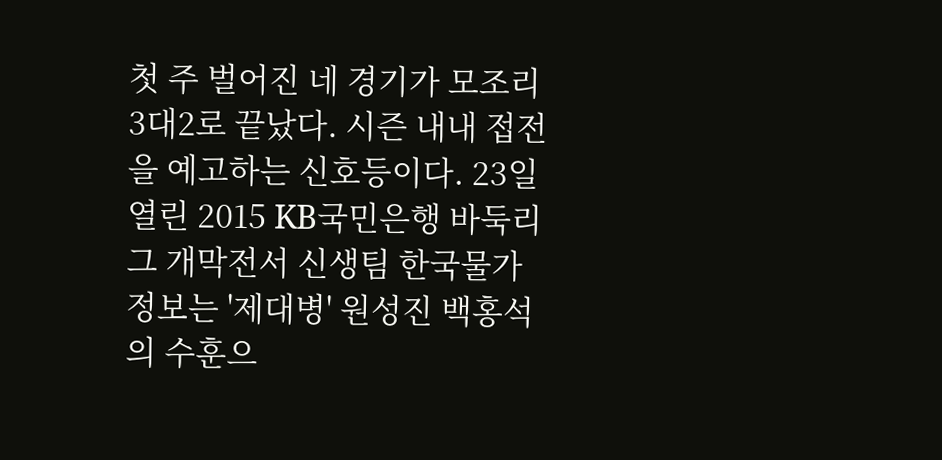첫 주 벌어진 네 경기가 모조리 3대2로 끝났다. 시즌 내내 접전을 예고하는 신호등이다. 23일 열린 2015 KB국민은행 바둑리그 개막전서 신생팀 한국물가정보는 '제대병' 원성진 백홍석의 수훈으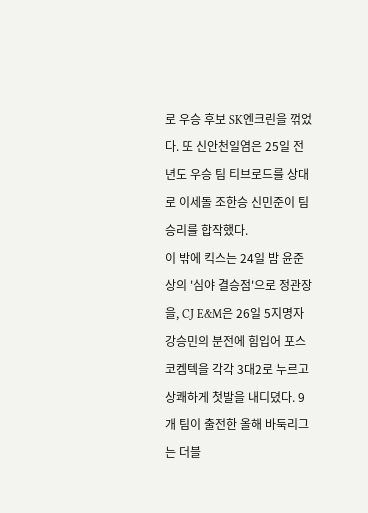로 우승 후보 SK엔크린을 꺾었다. 또 신안천일염은 25일 전년도 우승 팀 티브로드를 상대로 이세돌 조한승 신민준이 팀 승리를 합작했다.
이 밖에 킥스는 24일 밤 윤준상의 '심야 결승점'으로 정관장을, CJ E&M은 26일 5지명자 강승민의 분전에 힘입어 포스코켐텍을 각각 3대2로 누르고 상쾌하게 첫발을 내디뎠다. 9개 팀이 출전한 올해 바둑리그는 더블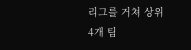리그를 거쳐 상위 4개 팀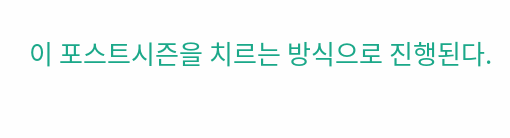이 포스트시즌을 치르는 방식으로 진행된다.